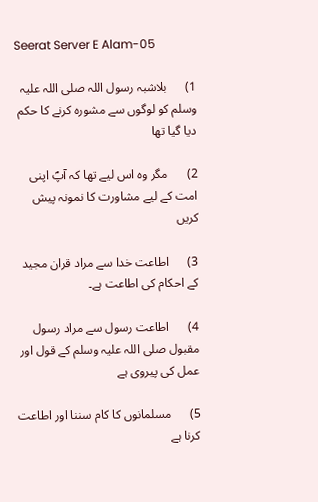Seerat Server E Alam-05

1)      بلاشبہ رسول اللہ صلی اللہ علیہ وسلم کو لوگوں سے مشورہ کرنے کا حکم دیا گیا تھا

2)      مگر وہ اس لیے تھا کہ آپؐ اپنی امت کے لیے مشاورت کا نمونہ پیش کریں

3)      اطاعت خدا سے مراد قران مجید کے احکام کی اطاعت ہے۔

4)      اطاعت رسول سے مراد رسول مقبول صلی اللہ علیہ وسلم کے قول اور عمل کی پیروی ہے

5)      مسلمانوں کا کام سننا اور اطاعت کرنا ہے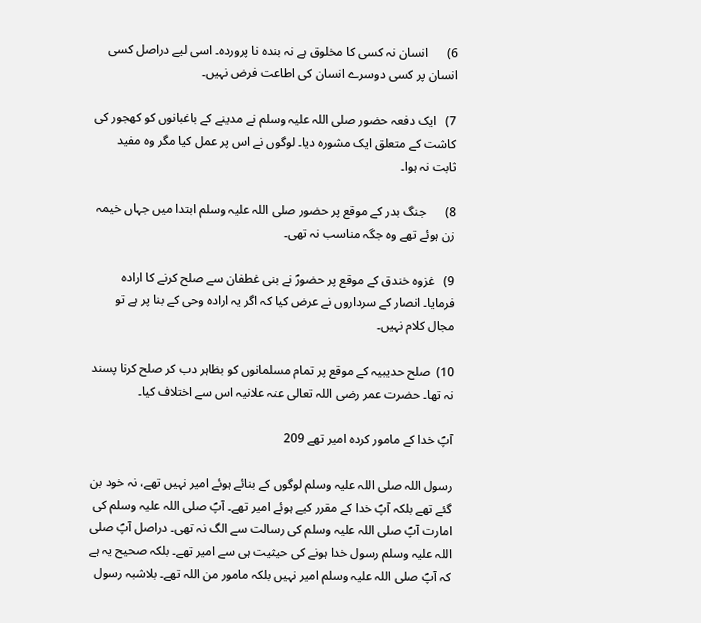6)      انسان نہ کسی کا مخلوق ہے نہ بندہ نا پروردہ۔ اسی لیے دراصل کسی انسان پر کسی دوسرے انسان کی اطاعت فرض نہیں۔

7)   ایک دفعہ حضور صلی اللہ علیہ وسلم نے مدینے کے باغبانوں کو کھجور کی کاشت کے متعلق ایک مشورہ دیا۔ لوگوں نے اس پر عمل کیا مگر وہ مفید ثابت نہ ہوا۔

8)      جنگ بدر کے موقع پر حضور صلی اللہ علیہ وسلم ابتدا میں جہاں خیمہ زن ہوئے تھے وہ جگہ مناسب نہ تھی۔

9)   غزوہ خندق کے موقع پر حضورؐ نے بنی غطفان سے صلح کرنے کا ارادہ فرمایا۔ انصار کے سرداروں نے عرض کیا کہ اگر یہ ارادہ وحی کے بنا پر ہے تو مجال کلام نہیں۔

10)  صلح حدیبیہ کے موقع پر تمام مسلمانوں کو بظاہر دب کر صلح کرنا پسند نہ تھا۔ حضرت عمر رضی اللہ تعالی عنہ علانیہ اس سے اختلاف کیا۔

آپؐ خدا کے مامور کردہ امیر تھے 209

رسول اللہ صلی اللہ علیہ وسلم لوگوں کے بنائے ہوئے امیر نہیں تھے، نہ خود بن گئے تھے بلکہ آپؐ خدا کے مقرر کیے ہوئے امیر تھے۔ آپؐ صلی اللہ علیہ وسلم کی امارت آپؐ صلی اللہ علیہ وسلم کی رسالت سے الگ نہ تھی۔ دراصل آپؐ صلی اللہ علیہ وسلم رسول خدا ہونے کی حیثیت ہی سے امیر تھے۔ بلکہ صحیح یہ ہے کہ آپؐ صلی اللہ علیہ وسلم امیر نہیں بلکہ مامور من اللہ تھے۔ بلاشبہ رسول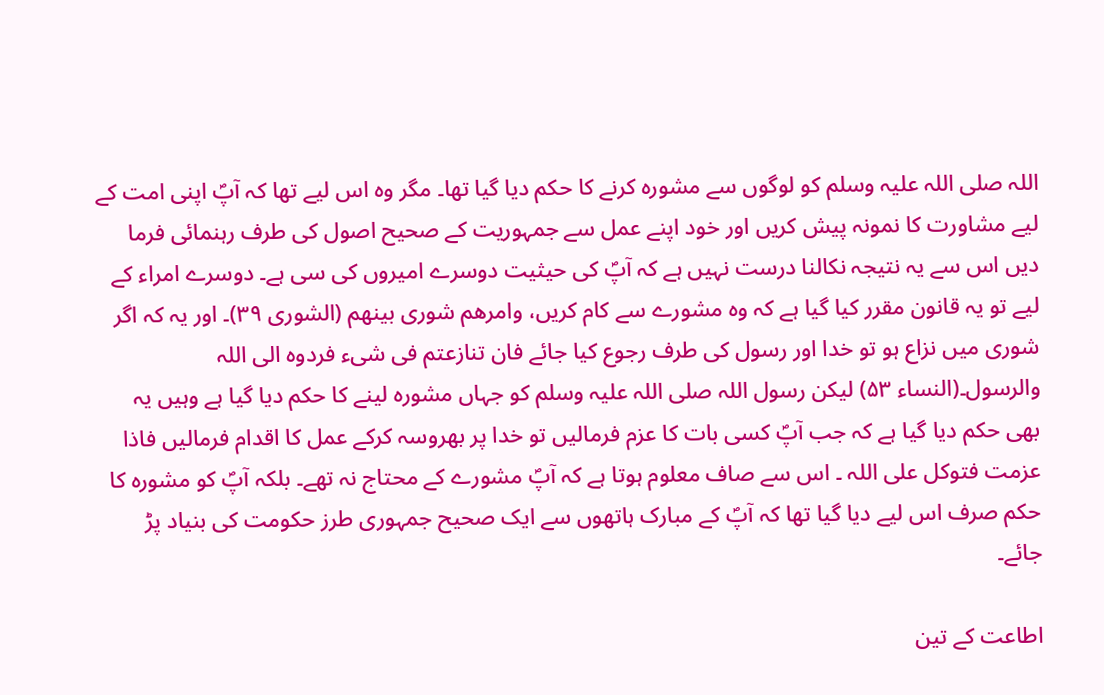اللہ صلی اللہ علیہ وسلم کو لوگوں سے مشورہ کرنے کا حکم دیا گیا تھا۔ مگر وہ اس لیے تھا کہ آپؐ اپنی امت کے لیے مشاورت کا نمونہ پیش کریں اور خود اپنے عمل سے جمہوریت کے صحیح اصول کی طرف رہنمائی فرما دیں اس سے یہ نتیجہ نکالنا درست نہیں ہے کہ آپؐ کی حیثیت دوسرے امیروں کی سی ہے۔ دوسرے امراء کے لیے تو یہ قانون مقرر کیا گیا ہے کہ وہ مشورے سے کام کریں، وامرھم شوری بینھم (الشوری ٣٩)۔ اور یہ کہ اگر شوری میں نزاع ہو تو خدا اور رسول کی طرف رجوع کیا جائے فان تنازعتم فی شیء فردوہ الی اللہ والرسول۔(النساء ۵٣) لیکن رسول اللہ صلی اللہ علیہ وسلم کو جہاں مشورہ لینے کا حکم دیا گیا ہے وہیں یہ بھی حکم دیا گیا ہے کہ جب آپؐ کسی بات کا عزم فرمالیں تو خدا پر بھروسہ کرکے عمل کا اقدام فرمالیں فاذا عزمت فتوکل علی اللہ ۔ اس سے صاف معلوم ہوتا ہے کہ آپؐ مشورے کے محتاج نہ تھے۔ بلکہ آپؐ کو مشورہ کا حکم صرف اس لیے دیا گیا تھا کہ آپؐ کے مبارک ہاتھوں سے ایک صحیح جمہوری طرز حکومت کی بنیاد پڑ جائے۔

اطاعت کے تین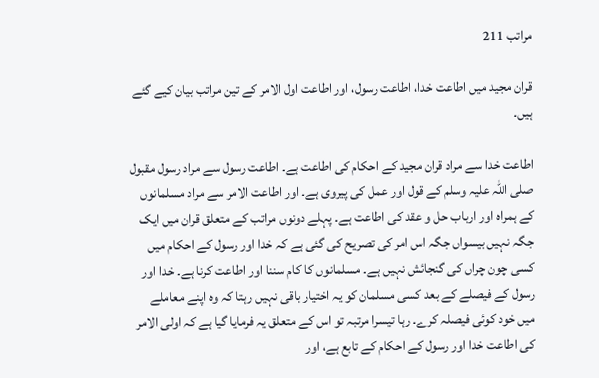مراتب 211

قران مجید میں اطاعت خدا، اطاعت رسول، اور اطاعت اول الامر کے تین مراتب بیان کیے گئے ہیں۔

اطاعت خدا سے مراد قران مجید کے احکام کی اطاعت ہے۔ اطاعت رسول سے مراد رسول مقبول صلی اللہ علیہ وسلم کے قول اور عمل کی پیروی ہے۔ اور اطاعت الامر سے مراد مسلمانوں کے ہمراہ اور ارباب حل و عقد کی اطاعت ہے۔ پہلے دونوں مراتب کے متعلق قران میں ایک جگہ نہیں بیسواں جگہ اس امر کی تصریح کی گئی ہے کہ خدا اور رسول کے احکام میں کسی چون چراں کی گنجائش نہیں ہے۔ مسلمانوں کا کام سننا اور اطاعت کرنا ہے۔ خدا اور رسول کے فیصلے کے بعد کسی مسلمان کو یہ اختیار باقی نہیں رہتا کہ وہ اپنے معاملے میں خود کوئی فیصلہ کرے۔ رہا تیسرا مرتبہ تو اس کے متعلق یہ فرمایا گیا ہے کہ اولی الامر کی اطاعت خدا اور رسول کے احکام کے تابع ہے، اور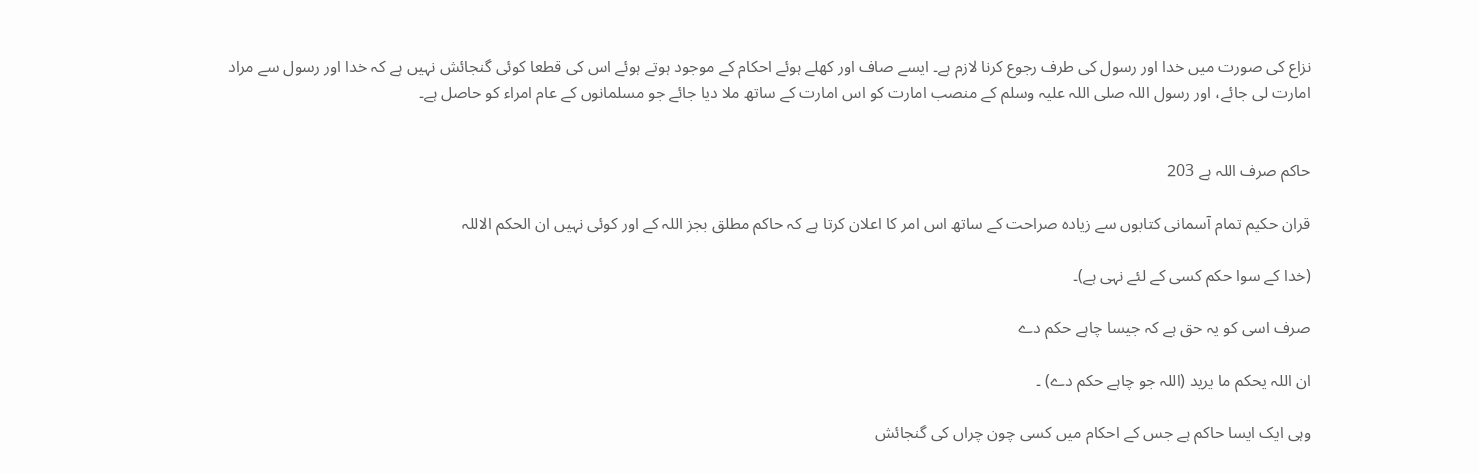نزاع کی صورت میں خدا اور رسول کی طرف رجوع کرنا لازم ہے۔ ایسے صاف اور کھلے ہوئے احکام کے موجود ہوتے ہوئے اس کی قطعا کوئی گنجائش نہیں ہے کہ خدا اور رسول سے مراد امارت لی جائے، اور رسول اللہ صلی اللہ علیہ وسلم کے منصب امارت کو اس امارت کے ساتھ ملا دیا جائے جو مسلمانوں کے عام امراء کو حاصل ہے۔


حاکم صرف اللہ ہے 203

قران حکیم تمام آسمانی کتابوں سے زیادہ صراحت کے ساتھ اس امر کا اعلان کرتا ہے کہ حاکم مطلق بجز اللہ کے اور کوئی نہیں ان الحکم الاللہ

(خدا کے سوا حکم کسی کے لئے نہی ہے)۔

صرف اسی کو یہ حق ہے کہ جیسا چاہے حکم دے

ان اللہ یحکم ما یرید (اللہ جو چاہے حکم دے) ۔

وہی ایک ایسا حاکم ہے جس کے احکام میں کسی چون چراں کی گنجائش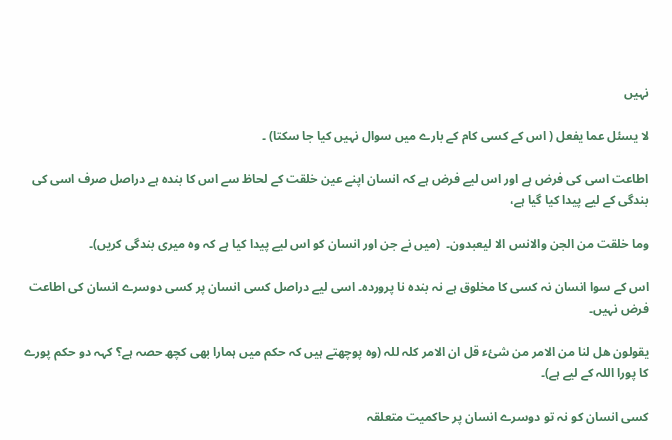نہیں

لا یسئل عما یفعل ( اس کے کسی کام کے بارے میں سوال نہیں کیا جا سکتا) ۔

اطاعت اسی کی فرض ہے اور اس لیے فرض ہے کہ انسان اپنے عین خلقت کے لحاظ سے اس کا بندہ ہے دراصل صرف اسی کی بندگی کے لیے پیدا کیا گیا ہے،

وما خلقت من الجن والانس الا لیعبدون۔  (میں نے جن اور انسان کو اس لیے پیدا کیا ہے کہ وہ میری بندگی کریں)۔

اس کے سوا انسان نہ کسی کا مخلوق ہے نہ بندہ نا پروردہ۔ اسی لیے دراصل کسی انسان پر کسی دوسرے انسان کی اطاعت فرض نہیں۔

یقولون ھل لنا من الامر من شئء قل ان الامر کلہ للہ (وہ پوچھتے ہیں کہ حکم میں ہمارا بھی کچھ حصہ ہے؟ کہہ دو حکم پورے کا پورا اللہ کے لیے ہے)۔

کسی انسان کو نہ تو دوسرے انسان پر حاکمیت متعلقہ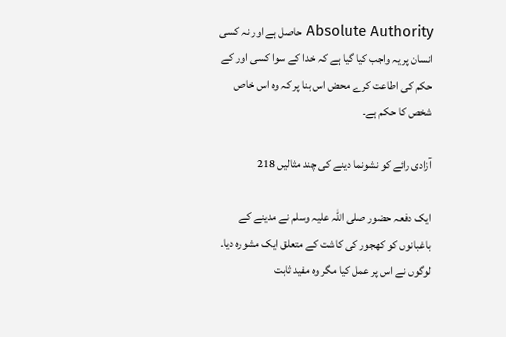Absolute Authority حاصل ہے اور نہ کسی انسان پر یہ واجب کیا گیا ہے کہ خدا کے سوا کسی اور کے حکم کی اطاعت کرے محض اس بنا پر کہ وہ اس خاص شخص کا حکم ہے۔

آزادی رائے کو نشونما دینے کی چند مثالیں 218

ایک دفعہ حضور صلی اللہ علیہ وسلم نے مدینے کے باغبانوں کو کھجور کی کاشت کے متعلق ایک مشورہ دیا۔ لوگوں نے اس پر عمل کیا مگر وہ مفید ثابت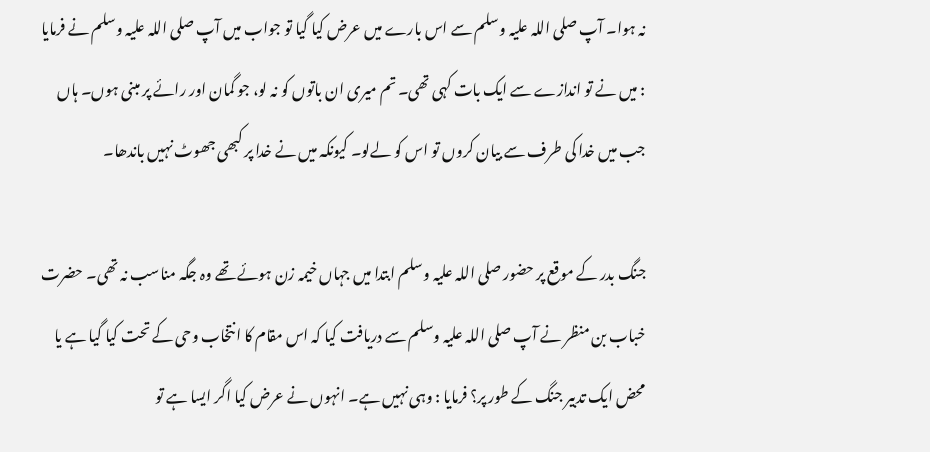نہ ہوا۔ آپ صلی اللہ علیہ وسلم سے اس بارے میں عرض کیا گیا تو جواب میں آپ صلی اللہ علیہ وسلم نے فرمایا : میں نے تو اندازے سے ایک بات کہی تھی۔ تم میری ان باتوں کو نہ لو، جو گمان اور رائے پر مبنی ہوں۔ ہاں جب میں خدا کی طرف سے بیان کروں تو اس کو لےلو۔ کیونکہ میں نے خدا پر کبھی جھوٹ نہیں باندھا۔

جنگ بدر کے موقع پر حضور صلی اللہ علیہ وسلم ابتدا میں جہاں خیمہ زن ہوئے تھے وہ جگہ مناسب نہ تھی۔ حضرت خباب بن منظر نے آپ صلی اللہ علیہ وسلم سے دریافت کیا کہ اس مقام کا انتخاب وحی کے تحت کیا گیا ہے یا محض ایک تدبیر جنگ کے طور پر؟ فرمایا : وہی نہیں ہے۔ انہوں نے عرض کیا اگر ایسا ہے تو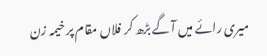میری رائے میں آ گے بڑھ کر فلاں مقام پر خیمہ زن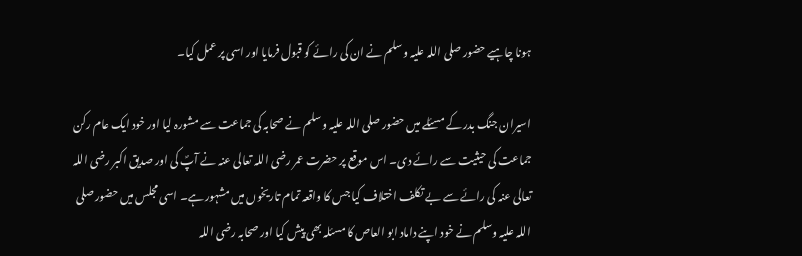ہونا چاہیے حضور صلی اللہ علیہ وسلم نے ان کی رائے کو قبول فرمایا اور اسی پر عمل کیا۔

اسیران جنگ بدر کے مسئلے میں حضور صلی اللہ علیہ وسلم نے صحابہ کی جماعت سے مشورہ لیا اور خود ایک عام رکن جماعت کی حیثیت سے رائے دی۔ اس موقع پر حضرت عمر رضی اللہ تعالی عنہ نے آپؐ کی اور صدیق اکبر رضی اللہ تعالی عنہ کی رائے سے بے تکلف اختلاف کیا جس کا واقعہ تمام تاریخوں میں مشہور ہے۔ اسی مجلس میں حضور صلی اللہ علیہ وسلم نے خود اپنے داماد ابو العاص کا مسئلہ بھی پیش کیا اور صحابہ رضی اللہ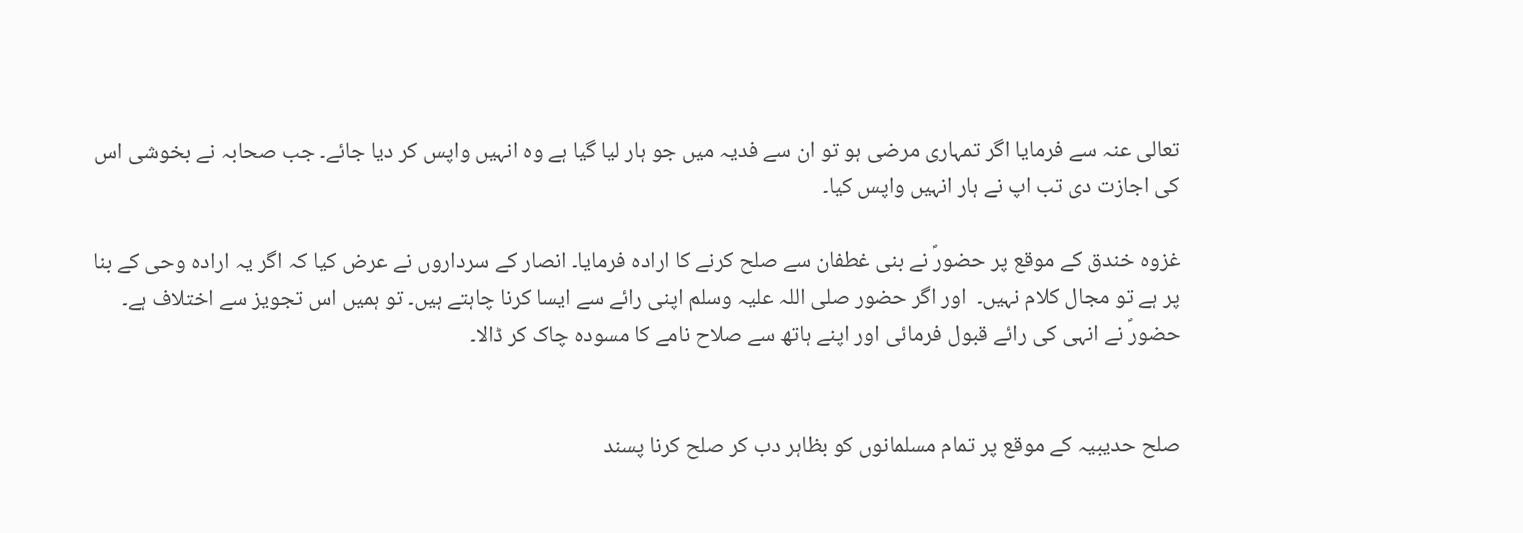تعالی عنہ سے فرمایا اگر تمہاری مرضی ہو تو ان سے فدیہ میں جو ہار لیا گیا ہے وہ انہیں واپس کر دیا جائے۔ جب صحابہ نے بخوشی اس کی اجازت دی تب اپ نے ہار انہیں واپس کیا۔

غزوہ خندق کے موقع پر حضورؐ نے بنی غطفان سے صلح کرنے کا ارادہ فرمایا۔ انصار کے سرداروں نے عرض کیا کہ اگر یہ ارادہ وحی کے بنا پر ہے تو مجال کلام نہیں۔  اور اگر حضور صلی اللہ علیہ وسلم اپنی رائے سے ایسا کرنا چاہتے ہیں۔ تو ہمیں اس تجویز سے اختلاف ہے۔ حضورؐ نے انہی کی رائے قبول فرمائی اور اپنے ہاتھ سے صلاح نامے کا مسودہ چاک کر ڈالا۔


صلح حدیبیہ کے موقع پر تمام مسلمانوں کو بظاہر دب کر صلح کرنا پسند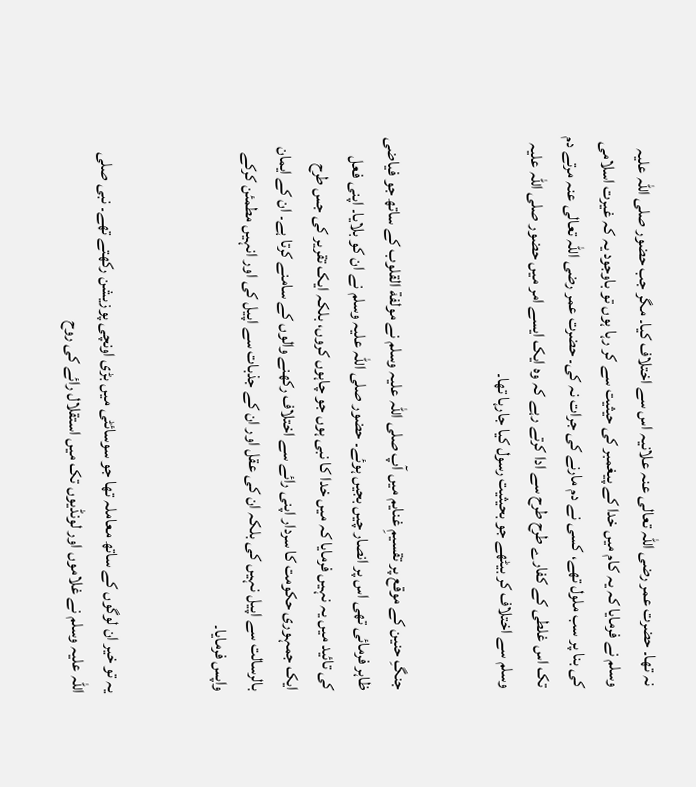نہ تھا۔ حضرت عمر رضی اللہ تعالی عنہ علانیہ اس سے اختلاف کیا۔ مگر جب حضور صلی اللہ علیہ وسلم نے فرمایا کہ یہ کام میں خدا کے پیغمبر کی حیثیت سے کر رہا ہوں تو باوجود یہ کہ غیرت اسلامی کی بنا پر سب ملول تھے، کسی نے دم مارنے کی جرات نہ کی۔ حضرت عمر رضی اللہ تعالی عنہ مرتے دم تک اس غلطی کے کفارے طرح طرح سے ادا کرتے رہے کہ وہ ایک ایسے امر میں حضور صلی اللہ علیہ وسلم سے اختلاف کر بیٹھے جو بحیثیت رسول کیا جارہا تھا۔


جنگِ حنین کے موقع پر تقسیمِ غنایم میں آپ صلی اللہ علیہ وسلم نے مولفة القلوب کے ساتھ جو فیاضی ظاہر فرمائی تھی اس پر انصار چیں بجیں ہوئے۔ حضور صلی اللہ علیہ وسلم نے ان کو بلایا۔ اپنی فعل کی تائید میں یہ نہیں فرمایا کہ میں خدا کا نبی ہوں جو چاہوں کروں، بلکہ ایک تقریر کی جس طرح ایک جمہوری حکومت کا سردار اپنی رائے سے اختلاف رکھنے والوں کے سامنے کرتا ہے۔ ان کے ایمان بالرسالت سے اپیل نہیں کی بلکہ ان کی عقل اور ان کے جذبات سے اپیل کی اور انہیں مطمئن کرکے واپس فرمایا۔


یہ تو خیر ان لوگوں کے ساتھ معاملہ تھا جو سوسائٹی میں بڑی اونچی پوزیشن رکھتے تھے۔ نبی صلی اللہ علیہ وسلم نے غلاموں اور لونڈیوں تک میں استقلال رائے کی روح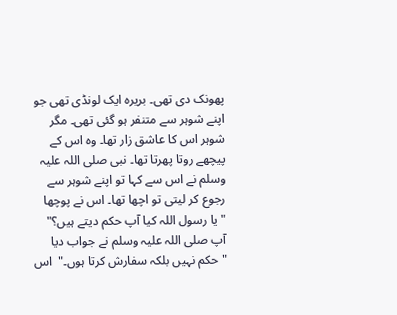پھونک دی تھی۔ بریرہ ایک لونڈی تھی جو اپنے شوہر سے متنفر ہو گئی تھی۔ مگر شوہر اس کا عاشق زار تھا۔ وہ اس کے پیچھے روتا پھرتا تھا۔ نبی صلی اللہ علیہ وسلم نے اس سے کہا تو اپنے شوہر سے رجوع کر لیتی تو اچھا تھا۔ اس نے پوچھا "یا رسول اللہ کیا آپ حکم دیتے ہیں؟"  آپ صلی اللہ علیہ وسلم نے جواب دیا "حکم نہیں بلکہ سفارش کرتا ہوں۔"  اس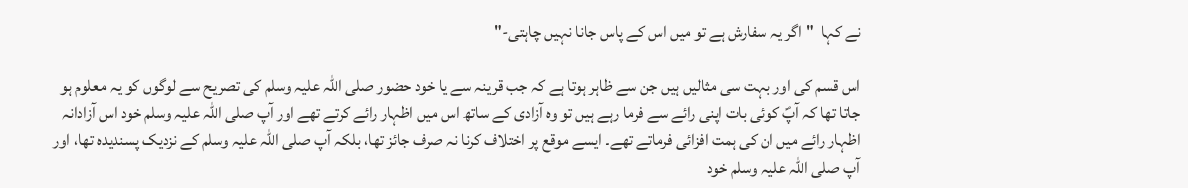نے کہا  "اگر یہ سفارش ہے تو میں اس کے پاس جانا نہیں چاہتی-"

اس قسم کی اور بہت سی مثالیں ہیں جن سے ظاہر ہوتا ہے کہ جب قرینہ سے یا خود حضور صلی اللہ علیہ وسلم کی تصریح سے لوگوں کو یہ معلوم ہو جاتا تھا کہ آپؐ کوئی بات اپنی رائے سے فرما رہے ہیں تو وہ آزادی کے ساتھ اس میں اظہار رائے کرتے تھے اور آپ صلی اللہ علیہ وسلم خود اس آزادانہ اظہار رائے میں ان کی ہمت افزائی فرماتے تھے۔ ایسے موقع پر اختلاف کرنا نہ صرف جائز تھا، بلکہ آپ صلی اللہ علیہ وسلم کے نزدیک پسندیدہ تھا، اور آپ صلی اللہ علیہ وسلم خود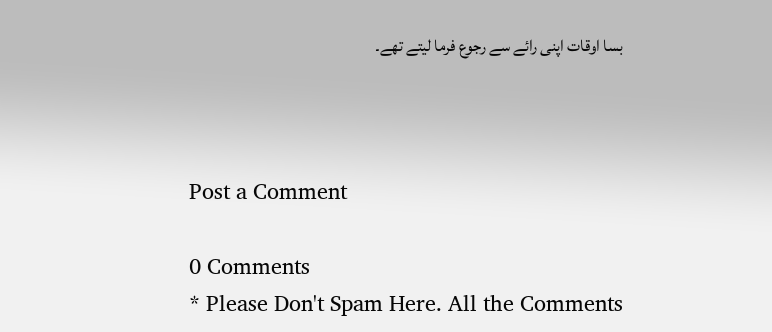بسا اوقات اپنی رائے سے رجوع فرما لیتے تھے۔



Post a Comment

0 Comments
* Please Don't Spam Here. All the Comments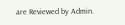are Reviewed by Admin.